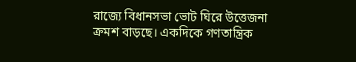রাজ্যে বিধানসভা ভোট ঘিরে উত্তেজনা ক্রমশ বাড়ছে। একদিকে গণতান্ত্রিক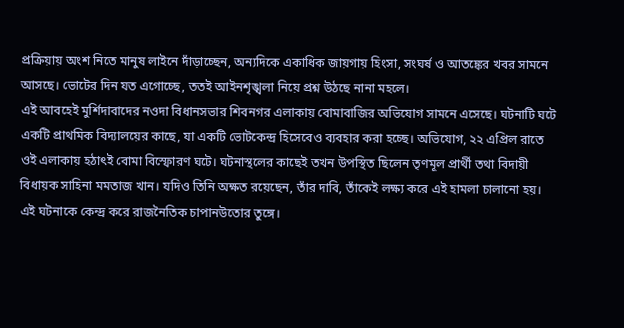প্রক্রিয়ায় অংশ নিতে মানুষ লাইনে দাঁড়াচ্ছেন, অন্যদিকে একাধিক জায়গায় হিংসা, সংঘর্ষ ও আতঙ্কের খবর সামনে আসছে। ভোটের দিন যত এগোচ্ছে, ততই আইনশৃঙ্খলা নিয়ে প্রশ্ন উঠছে নানা মহলে।
এই আবহেই মুর্শিদাবাদের নওদা বিধানসভার শিবনগর এলাকায় বোমাবাজির অভিযোগ সামনে এসেছে। ঘটনাটি ঘটে একটি প্রাথমিক বিদ্যালয়ের কাছে, যা একটি ভোটকেন্দ্র হিসেবেও ব্যবহার করা হচ্ছে। অভিযোগ, ২২ এপ্রিল রাতে ওই এলাকায় হঠাৎই বোমা বিস্ফোরণ ঘটে। ঘটনাস্থলের কাছেই তখন উপস্থিত ছিলেন তৃণমূল প্রার্থী তথা বিদায়ী বিধায়ক সাহিনা মমতাজ খান। যদিও তিনি অক্ষত রয়েছেন, তাঁর দাবি, তাঁকেই লক্ষ্য করে এই হামলা চালানো হয়।
এই ঘটনাকে কেন্দ্র করে রাজনৈতিক চাপানউতোর তুঙ্গে।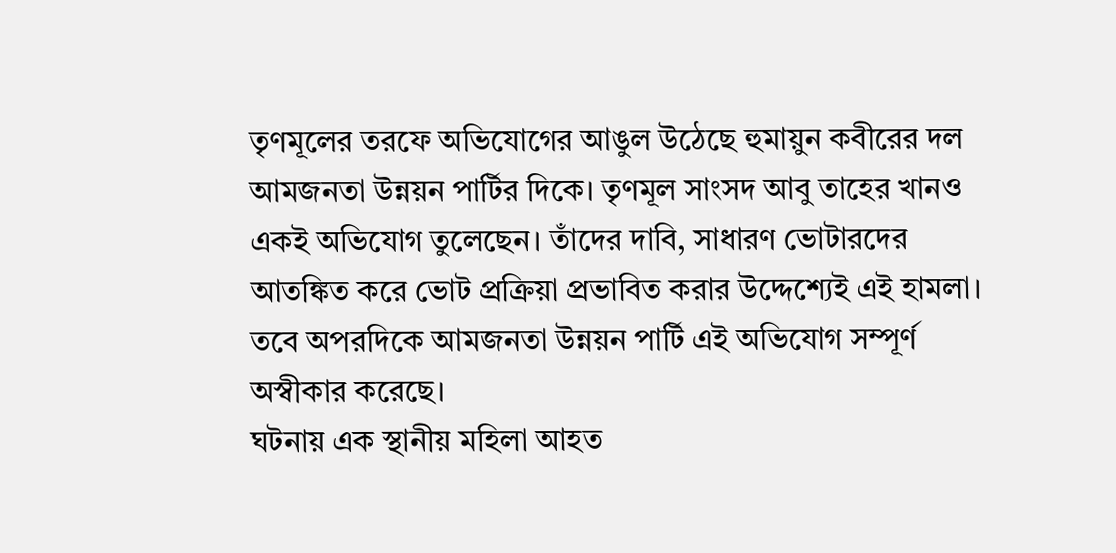তৃণমূলের তরফে অভিযোগের আঙুল উঠেছে হুমায়ুন কবীরের দল আমজনতা উন্নয়ন পার্টির দিকে। তৃণমূল সাংসদ আবু তাহের খানও একই অভিযোগ তুলেছেন। তাঁদের দাবি, সাধারণ ভোটারদের আতঙ্কিত করে ভোট প্রক্রিয়া প্রভাবিত করার উদ্দেশ্যেই এই হামলা। তবে অপরদিকে আমজনতা উন্নয়ন পার্টি এই অভিযোগ সম্পূর্ণ অস্বীকার করেছে।
ঘটনায় এক স্থানীয় মহিলা আহত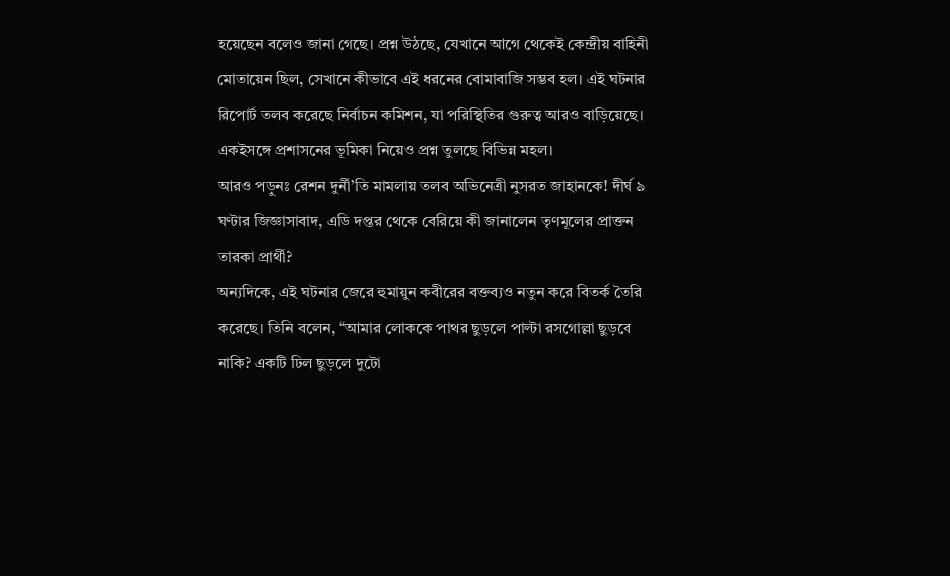হয়েছেন বলেও জানা গেছে। প্রশ্ন উঠছে, যেখানে আগে থেকেই কেন্দ্রীয় বাহিনী মোতায়েন ছিল, সেখানে কীভাবে এই ধরনের বোমাবাজি সম্ভব হল। এই ঘটনার রিপোর্ট তলব করেছে নির্বাচন কমিশন, যা পরিস্থিতির গুরুত্ব আরও বাড়িয়েছে। একইসঙ্গে প্রশাসনের ভূমিকা নিয়েও প্রশ্ন তুলছে বিভিন্ন মহল।
আরও পড়ুনঃ রেশন দুর্নী’তি মামলায় তলব অভিনেত্রী নুসরত জাহানকে! দীর্ঘ ৯ ঘণ্টার জিজ্ঞাসাবাদ, এডি দপ্তর থেকে বেরিয়ে কী জানালেন তৃণমূলের প্রাক্তন তারকা প্রার্থী?
অন্যদিকে, এই ঘটনার জেরে হুমায়ুন কবীরের বক্তব্যও নতুন করে বিতর্ক তৈরি করেছে। তিনি বলেন, “আমার লোককে পাথর ছুড়লে পাল্টা রসগোল্লা ছুড়বে নাকি? একটি ঢিল ছুড়লে দুটো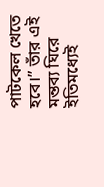পাটকেল খেতে হবে।” তাঁর এই মন্তব্য ঘিরে ইতিমধ্যেই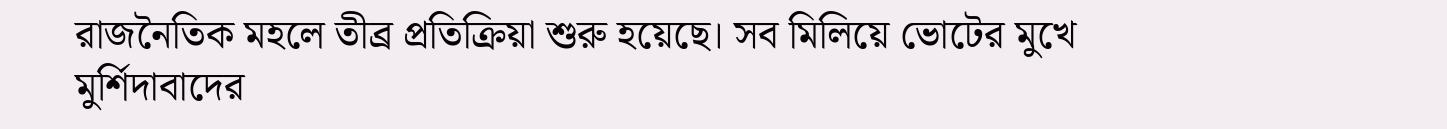রাজনৈতিক মহলে তীব্র প্রতিক্রিয়া শুরু হয়েছে। সব মিলিয়ে ভোটের মুখে মুর্শিদাবাদের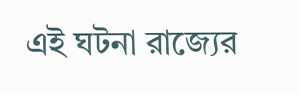এই ঘটনা রাজ্যের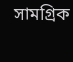সামগ্রিক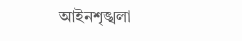আইনশৃঙ্খলা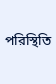পরিস্থিতি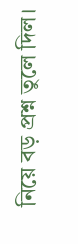নিয়ে বড় প্রশ্ন তুলে দিল।